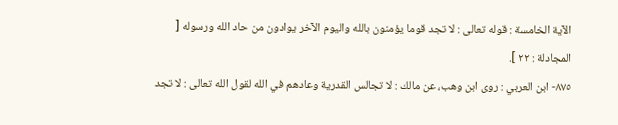الآية الخامسة : قوله تعالى : لا تجد قوما يؤمنون بالله واليوم الآخر يوادون من حاد الله ورسوله [ المجادلة : ٢٢ ].
٨٧٥- ابن العربي : روى ابن وهب، عن مالك : لا تجالس القدرية وعادهم في الله لقول الله تعالى : لا تجد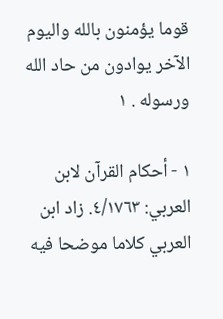قوما يؤمنون بالله واليوم الآخر يوادون من حاد الله ورسوله . ١

١ - أحكام القرآن لابن العربي: ٤/١٧٦٣. زاد ابن العربي كلاما موضحا فيه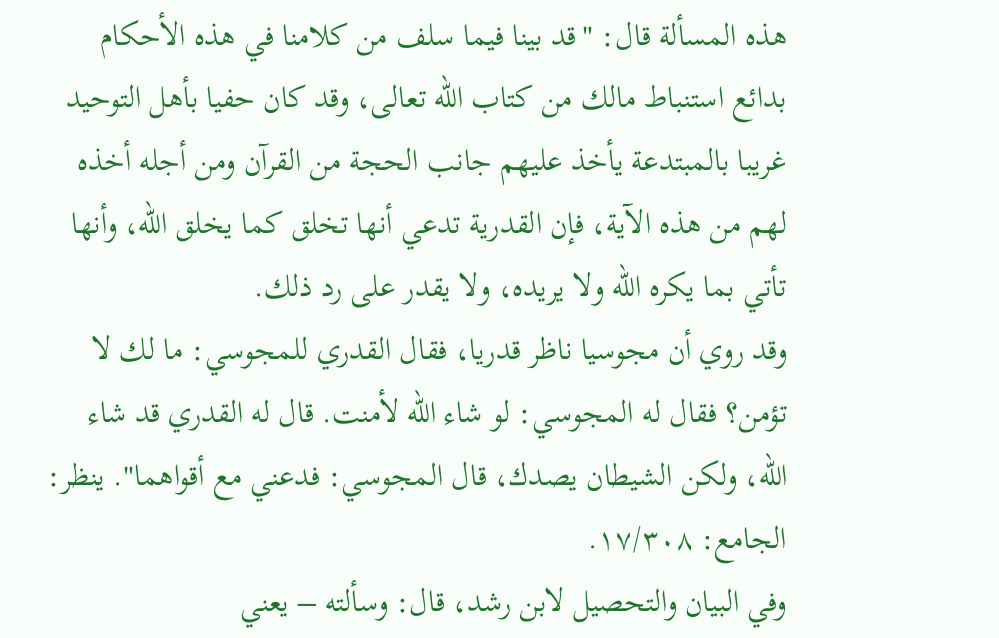هذه المسألة قال: "قد بينا فيما سلف من كلامنا في هذه الأحكام بدائع استنباط مالك من كتاب الله تعالى، وقد كان حفيا بأهل التوحيد غريبا بالمبتدعة يأخذ عليهم جانب الحجة من القرآن ومن أجله أخذه لهم من هذه الآية، فإن القدرية تدعي أنها تخلق كما يخلق الله، وأنها تأتي بما يكره الله ولا يريده، ولا يقدر على رد ذلك.
وقد روي أن مجوسيا ناظر قدريا، فقال القدري للمجوسي: ما لك لا تؤمن؟ فقال له المجوسي: لو شاء الله لأمنت. قال له القدري قد شاء الله، ولكن الشيطان يصدك، قال المجوسي: فدعني مع أقواهما". ينظر: الجامع: ١٧/٣٠٨.
وفي البيان والتحصيل لابن رشد، قال: وسألته – يعني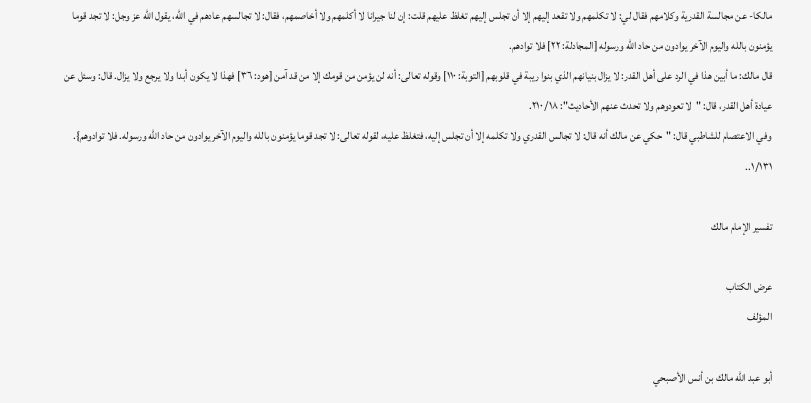مالكا- عن مجالسة القدرية وكلامهم فقال لي: لا تكلمهم ولا تقعد إليهم إلا أن تجلس إليهم تغلظ عليهم قلت: إن لنا جيرانا لا أكلمهم ولا أخاصمهم، فقال: لا تجالسهم عادهم في الله، يقول الله عز وجل: لا تجد قوما يؤمنون بالله واليوم الآخر يوادون من حاد الله ورسوله [المجادلة: ٢٢] فلا توادهم.
قال مالك: ما أبين هذا في الرد على أهل القدر: لا يزال بنيانهم الذي بنوا ريبة في قلوبهم [التوبة: ١١٠] وقوله تعالى: أنه لن يؤمن من قومك إلا من قد آمن [هود: ٣٦] فهذا لا يكون أبدا ولا يرجع ولا يزال. قال: وسئل عن عيادة أهل القدر، قال: "لا تعودوهم ولا تحدث عنهم الأحاديث": ١٨/ ٢١٠.
وفي الاعتصام للشاطبي قال: "حكي عن مالك أنه قال: لا تجالس القدري ولا تكلمه إلا أن تجلس إليه، فتغلظ عليه، لقوله تعالى: لا تجد قوما يؤمنون بالله واليوم الآخر يوادون من حاد الله ورسوله. فلا توادوهم}. ١/١٣١..

تفسير الإمام مالك

عرض الكتاب
المؤلف

أبو عبد الله مالك بن أنس الأصبحي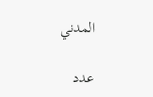المدني

عدد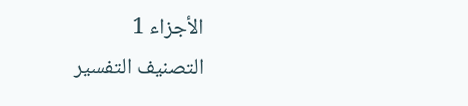الأجزاء 1
التصنيف التفسير